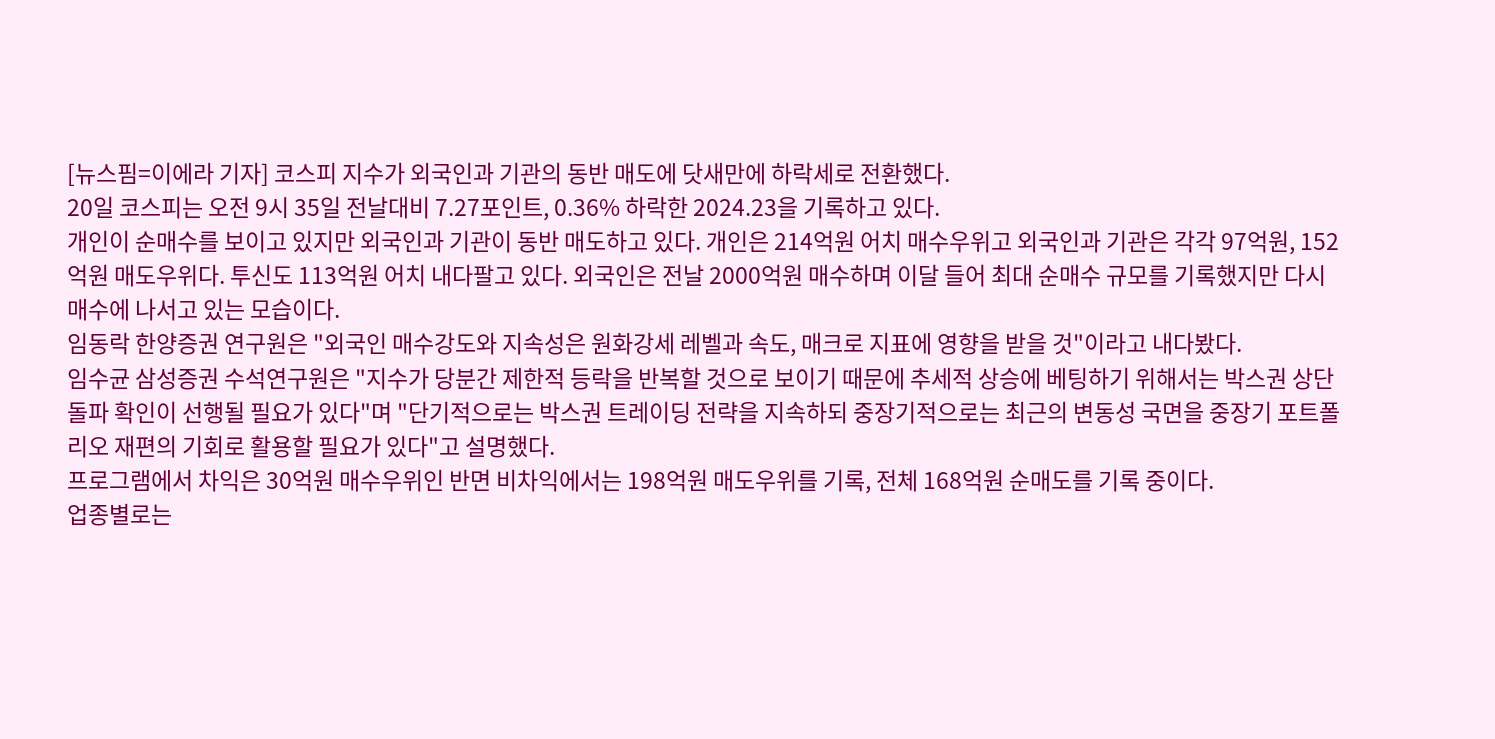[뉴스핌=이에라 기자] 코스피 지수가 외국인과 기관의 동반 매도에 닷새만에 하락세로 전환했다.
20일 코스피는 오전 9시 35일 전날대비 7.27포인트, 0.36% 하락한 2024.23을 기록하고 있다.
개인이 순매수를 보이고 있지만 외국인과 기관이 동반 매도하고 있다. 개인은 214억원 어치 매수우위고 외국인과 기관은 각각 97억원, 152억원 매도우위다. 투신도 113억원 어치 내다팔고 있다. 외국인은 전날 2000억원 매수하며 이달 들어 최대 순매수 규모를 기록했지만 다시 매수에 나서고 있는 모습이다.
임동락 한양증권 연구원은 "외국인 매수강도와 지속성은 원화강세 레벨과 속도, 매크로 지표에 영향을 받을 것"이라고 내다봤다.
임수균 삼성증권 수석연구원은 "지수가 당분간 제한적 등락을 반복할 것으로 보이기 때문에 추세적 상승에 베팅하기 위해서는 박스권 상단 돌파 확인이 선행될 필요가 있다"며 "단기적으로는 박스권 트레이딩 전략을 지속하되 중장기적으로는 최근의 변동성 국면을 중장기 포트폴리오 재편의 기회로 활용할 필요가 있다"고 설명했다.
프로그램에서 차익은 30억원 매수우위인 반면 비차익에서는 198억원 매도우위를 기록, 전체 168억원 순매도를 기록 중이다.
업종별로는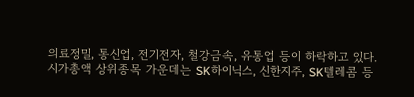의료정밀, 통신업, 전기전자, 철강금속, 유통업 등이 하락하고 있다.
시가총액 상위종목 가운데는 SK하이닉스, 신한지주, SK텔레콤 등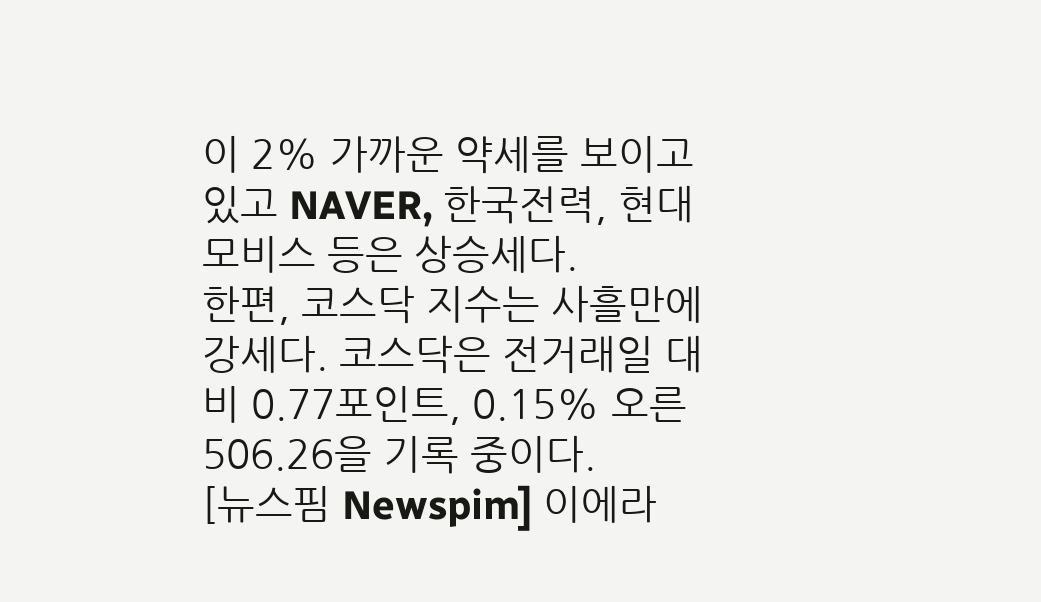이 2% 가까운 약세를 보이고 있고 NAVER, 한국전력, 현대모비스 등은 상승세다.
한편, 코스닥 지수는 사흘만에 강세다. 코스닥은 전거래일 대비 0.77포인트, 0.15% 오른 506.26을 기록 중이다.
[뉴스핌 Newspim] 이에라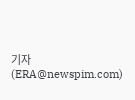기자 (ERA@newspim.com)